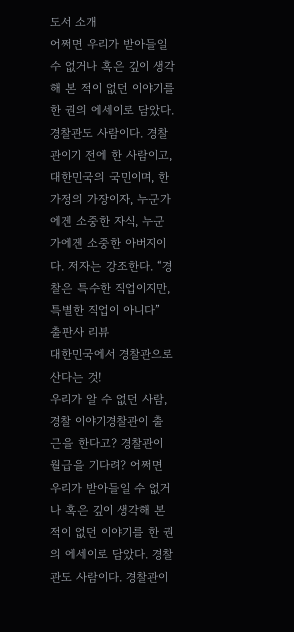도서 소개
어쩌면 우리가 받아들일 수 없거나 혹은 깊이 생각해 본 적이 없던 이야기를 한 권의 에세이로 담았다. 경찰관도 사람이다. 경찰관이기 전에 한 사람이고, 대한민국의 국민이며, 한 가정의 가장이자, 누군가에겐 소중한 자식, 누군가에겐 소중한 아버지이다. 저자는 강조한다. “경찰은 특수한 직업이지만, 특별한 직업이 아니다”
출판사 리뷰
대한민국에서 경찰관으로 산다는 것!
우리가 알 수 없던 사람, 경찰 이야기경찰관이 출근을 한다고? 경찰관이 월급을 기다려? 어쩌면 우리가 받아들일 수 없거나 혹은 깊이 생각해 본 적이 없던 이야기를 한 권의 에세이로 담았다. 경찰관도 사람이다. 경찰관이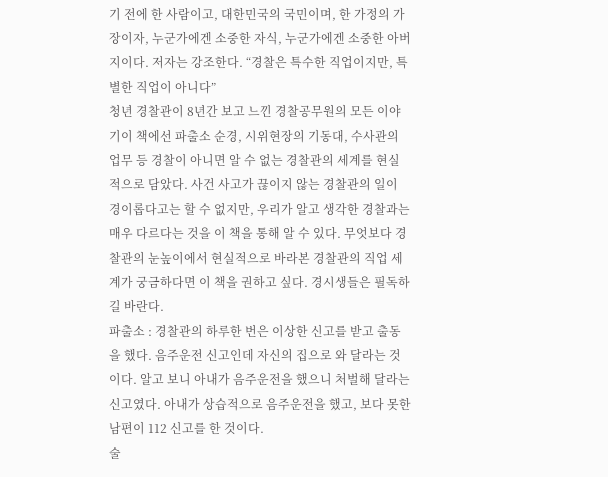기 전에 한 사람이고, 대한민국의 국민이며, 한 가정의 가장이자, 누군가에겐 소중한 자식, 누군가에겐 소중한 아버지이다. 저자는 강조한다. “경찰은 특수한 직업이지만, 특별한 직업이 아니다”
청년 경찰관이 8년간 보고 느낀 경찰공무원의 모든 이야기이 책에선 파출소 순경, 시위현장의 기동대, 수사관의 업무 등 경찰이 아니면 알 수 없는 경찰관의 세계를 현실적으로 담았다. 사건 사고가 끊이지 않는 경찰관의 일이 경이롭다고는 할 수 없지만, 우리가 알고 생각한 경찰과는 매우 다르다는 것을 이 책을 통해 알 수 있다. 무엇보다 경찰관의 눈높이에서 현실적으로 바라본 경찰관의 직업 세계가 궁금하다면 이 책을 권하고 싶다. 경시생들은 필독하길 바란다.
파출소 : 경찰관의 하루한 번은 이상한 신고를 받고 출동을 했다. 음주운전 신고인데 자신의 집으로 와 달라는 것이다. 알고 보니 아내가 음주운전을 했으니 처벌해 달라는 신고였다. 아내가 상습적으로 음주운전을 했고, 보다 못한 남편이 112 신고를 한 것이다.
술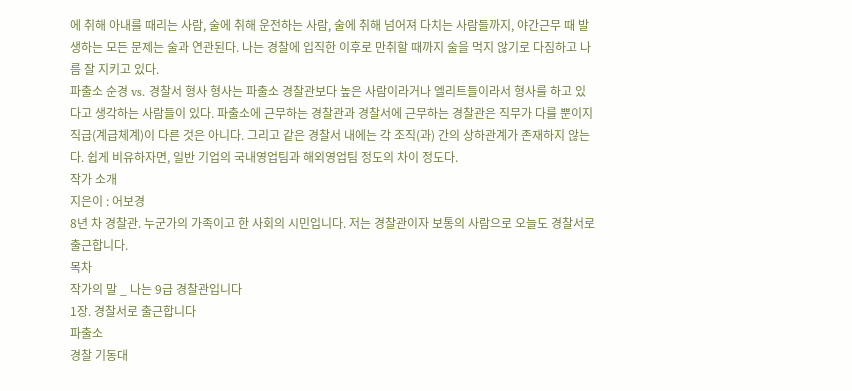에 취해 아내를 때리는 사람, 술에 취해 운전하는 사람, 술에 취해 넘어져 다치는 사람들까지, 야간근무 때 발생하는 모든 문제는 술과 연관된다. 나는 경찰에 입직한 이후로 만취할 때까지 술을 먹지 않기로 다짐하고 나름 잘 지키고 있다.
파출소 순경 vs. 경찰서 형사 형사는 파출소 경찰관보다 높은 사람이라거나 엘리트들이라서 형사를 하고 있다고 생각하는 사람들이 있다. 파출소에 근무하는 경찰관과 경찰서에 근무하는 경찰관은 직무가 다를 뿐이지 직급(계급체계)이 다른 것은 아니다. 그리고 같은 경찰서 내에는 각 조직(과) 간의 상하관계가 존재하지 않는다. 쉽게 비유하자면, 일반 기업의 국내영업팀과 해외영업팀 정도의 차이 정도다.
작가 소개
지은이 : 어보경
8년 차 경찰관. 누군가의 가족이고 한 사회의 시민입니다. 저는 경찰관이자 보통의 사람으로 오늘도 경찰서로 출근합니다.
목차
작가의 말 _ 나는 9급 경찰관입니다
1장. 경찰서로 출근합니다
파출소
경찰 기동대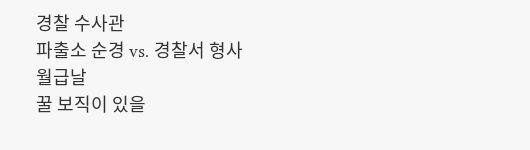경찰 수사관
파출소 순경 vs. 경찰서 형사
월급날
꿀 보직이 있을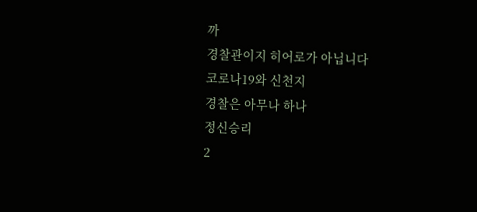까
경찰관이지 히어로가 아닙니다
코로나19와 신천지
경찰은 아무나 하나
정신승리
2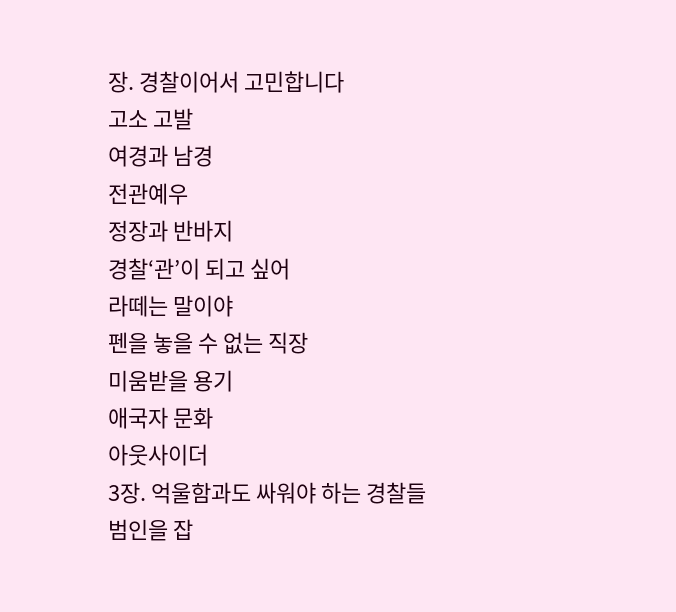장. 경찰이어서 고민합니다
고소 고발
여경과 남경
전관예우
정장과 반바지
경찰‘관’이 되고 싶어
라떼는 말이야
펜을 놓을 수 없는 직장
미움받을 용기
애국자 문화
아웃사이더
3장. 억울함과도 싸워야 하는 경찰들
범인을 잡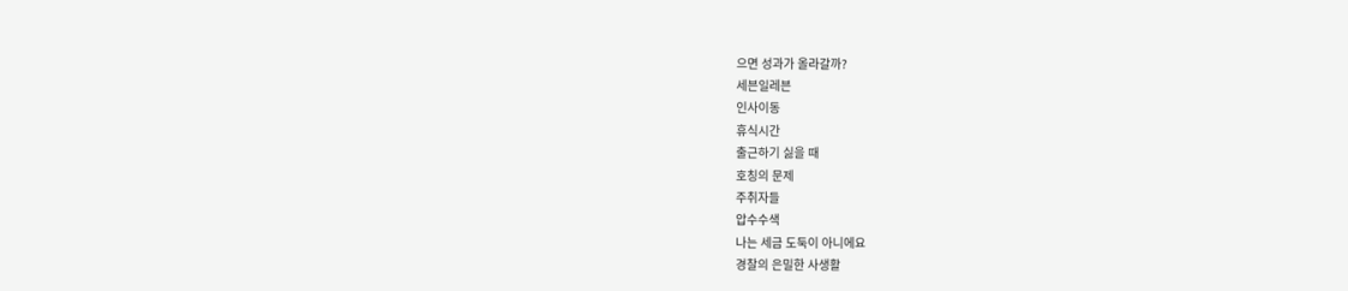으면 성과가 올라갈까?
세븐일레븐
인사이동
휴식시간
출근하기 싫을 때
호칭의 문제
주취자들
압수수색
나는 세금 도둑이 아니에요
경찰의 은밀한 사생활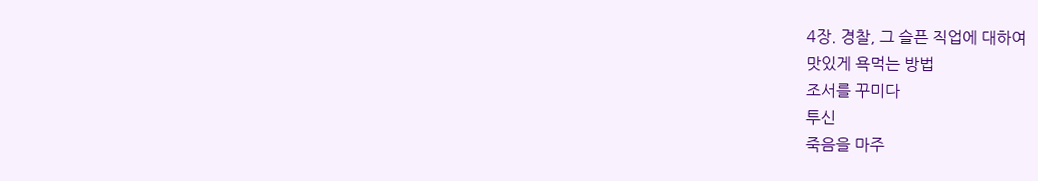4장. 경찰, 그 슬픈 직업에 대하여
맛있게 욕먹는 방법
조서를 꾸미다
투신
죽음을 마주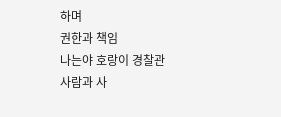하며
권한과 책임
나는야 호랑이 경찰관
사람과 사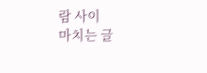람 사이
마치는 글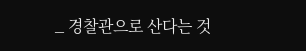_ 경찰관으로 산다는 것